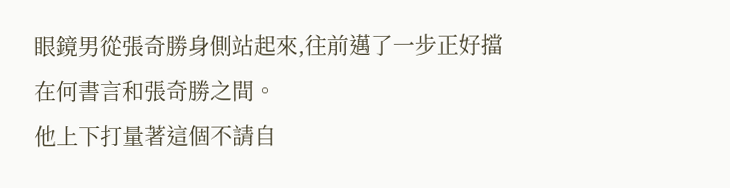眼鏡男從張奇勝身側站起來,往前邁了一步正好擋在何書言和張奇勝之間。
他上下打量著這個不請自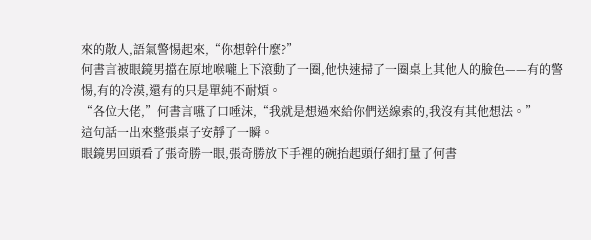來的散人,語氣警惕起來,“你想幹什麼?”
何書言被眼鏡男擋在原地喉嚨上下滾動了一圈,他快速掃了一圈桌上其他人的臉色——有的警惕,有的冷漠,還有的只是單純不耐煩。
“各位大佬,”何書言嚥了口唾沫,“我就是想過來給你們送線索的,我沒有其他想法。”
這句話一出來整張桌子安靜了一瞬。
眼鏡男回頭看了張奇勝一眼,張奇勝放下手裡的碗抬起頭仔細打量了何書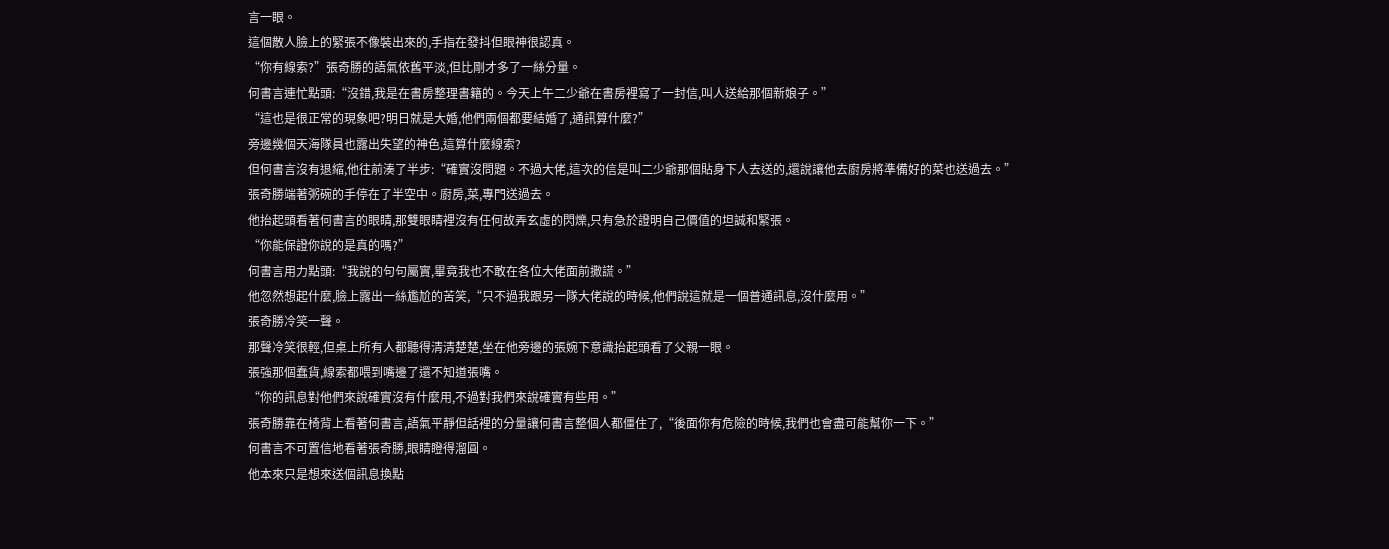言一眼。
這個散人臉上的緊張不像裝出來的,手指在發抖但眼神很認真。
“你有線索?”張奇勝的語氣依舊平淡,但比剛才多了一絲分量。
何書言連忙點頭:“沒錯,我是在書房整理書籍的。今天上午二少爺在書房裡寫了一封信,叫人送給那個新娘子。”
“這也是很正常的現象吧?明日就是大婚,他們兩個都要結婚了,通訊算什麼?”
旁邊幾個天海隊員也露出失望的神色,這算什麼線索?
但何書言沒有退縮,他往前湊了半步:“確實沒問題。不過大佬,這次的信是叫二少爺那個貼身下人去送的,還說讓他去廚房將準備好的菜也送過去。”
張奇勝端著粥碗的手停在了半空中。廚房,菜,專門送過去。
他抬起頭看著何書言的眼睛,那雙眼睛裡沒有任何故弄玄虛的閃爍,只有急於證明自己價值的坦誠和緊張。
“你能保證你說的是真的嗎?”
何書言用力點頭:“我說的句句屬實,畢竟我也不敢在各位大佬面前撒謊。”
他忽然想起什麼,臉上露出一絲尷尬的苦笑,“只不過我跟另一隊大佬說的時候,他們說這就是一個普通訊息,沒什麼用。”
張奇勝冷笑一聲。
那聲冷笑很輕,但桌上所有人都聽得清清楚楚,坐在他旁邊的張婉下意識抬起頭看了父親一眼。
張強那個蠢貨,線索都喂到嘴邊了還不知道張嘴。
“你的訊息對他們來說確實沒有什麼用,不過對我們來說確實有些用。”
張奇勝靠在椅背上看著何書言,語氣平靜但話裡的分量讓何書言整個人都僵住了,“後面你有危險的時候,我們也會盡可能幫你一下。”
何書言不可置信地看著張奇勝,眼睛瞪得溜圓。
他本來只是想來送個訊息換點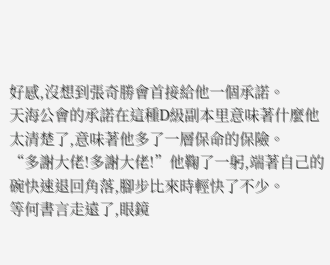好感,沒想到張奇勝會首接給他一個承諾。
天海公會的承諾在這種D級副本里意味著什麼他太清楚了,意味著他多了一層保命的保險。
“多謝大佬!多謝大佬!”他鞠了一躬,端著自己的碗快速退回角落,腳步比來時輕快了不少。
等何書言走遠了,眼鏡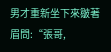男才重新坐下來皺著眉問:“張哥,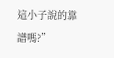這小子說的靠譜嗎?”